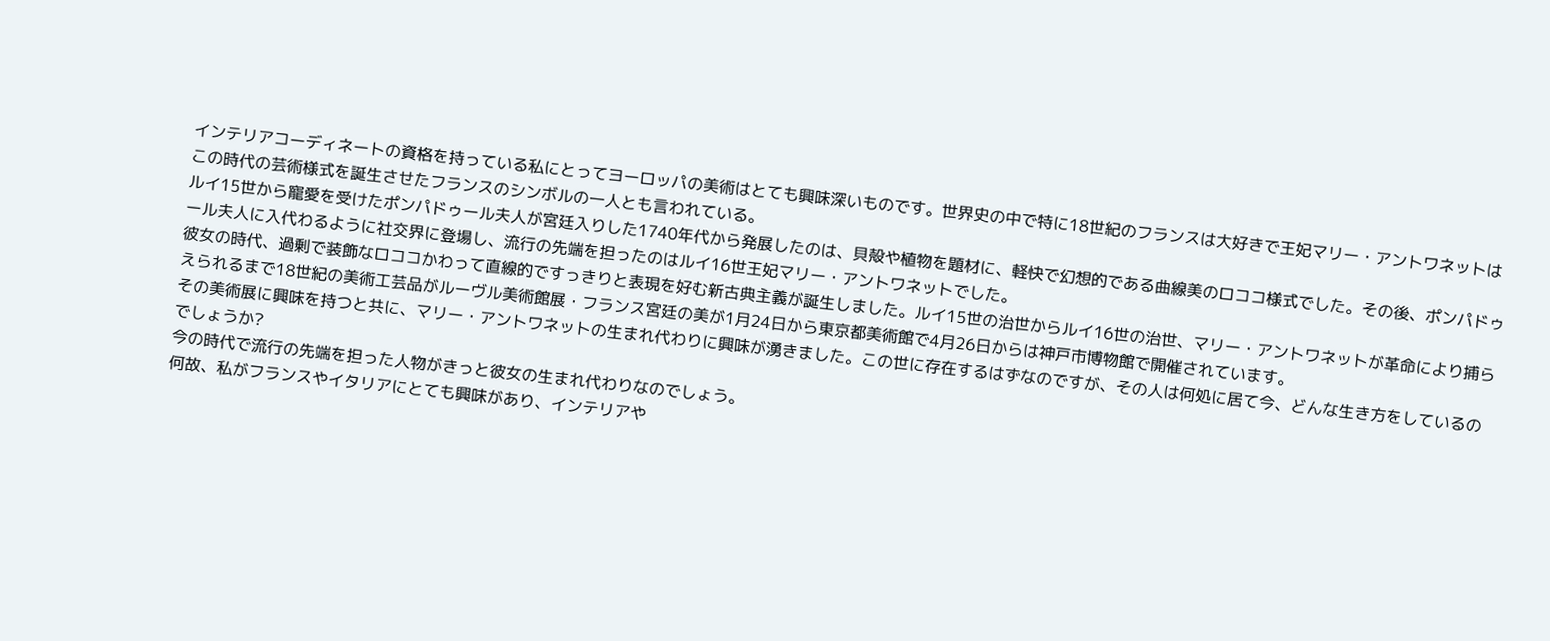インテリアコーディネートの資格を持っている私にとってヨーロッパの美術はとても興味深いものです。世界史の中で特に18世紀のフランスは大好きで王妃マリー・アントワネットはこの時代の芸術様式を誕生させたフランスのシンボルの一人とも言われている。
ルイ15世から寵愛を受けたポンパドゥール夫人が宮廷入りした1740年代から発展したのは、貝殻や植物を題材に、軽快で幻想的である曲線美のロココ様式でした。その後、ポンパドゥール夫人に入代わるように社交界に登場し、流行の先端を担ったのはルイ16世王妃マリー・アントワネットでした。
彼女の時代、過剰で装飾なロココかわって直線的ですっきりと表現を好む新古典主義が誕生しました。ルイ15世の治世からルイ16世の治世、マリー・アントワネットが革命により捕らえられるまで18世紀の美術工芸品がルーヴル美術館展・フランス宮廷の美が1月24日から東京都美術館で4月26日からは神戸市博物館で開催されています。
その美術展に興味を持つと共に、マリー・アントワネットの生まれ代わりに興味が湧きました。この世に存在するはずなのですが、その人は何処に居て今、どんな生き方をしているのでしょうか?
今の時代で流行の先端を担った人物がきっと彼女の生まれ代わりなのでしょう。
何故、私がフランスやイタリアにとても興味があり、インテリアや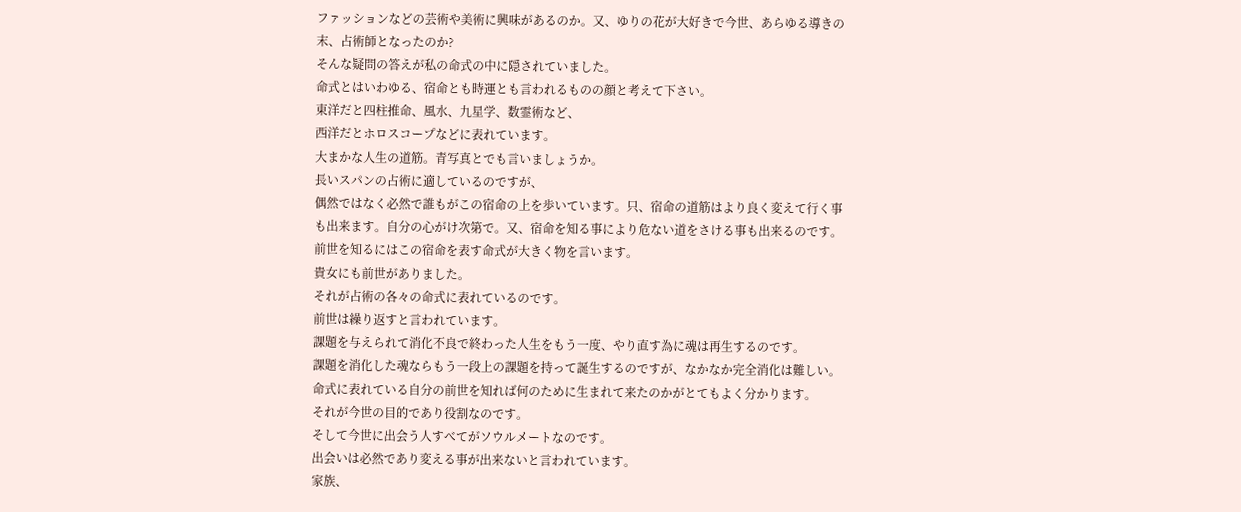ファッションなどの芸術や美術に興味があるのか。又、ゆりの花が大好きで今世、あらゆる導きの末、占術師となったのか?
そんな疑問の答えが私の命式の中に隠されていました。
命式とはいわゆる、宿命とも時運とも言われるものの顔と考えて下さい。
東洋だと四柱推命、風水、九星学、数霊術など、
西洋だとホロスコープなどに表れています。
大まかな人生の道筋。青写真とでも言いましょうか。
長いスパンの占術に適しているのですが、
偶然ではなく必然で誰もがこの宿命の上を歩いています。只、宿命の道筋はより良く変えて行く事も出来ます。自分の心がけ次第で。又、宿命を知る事により危ない道をさける事も出来るのです。
前世を知るにはこの宿命を表す命式が大きく物を言います。
貴女にも前世がありました。
それが占術の各々の命式に表れているのです。
前世は繰り返すと言われています。
課題を与えられて消化不良で終わった人生をもう一度、やり直す為に魂は再生するのです。
課題を消化した魂ならもう一段上の課題を持って誕生するのですが、なかなか完全消化は難しい。
命式に表れている自分の前世を知れば何のために生まれて来たのかがとてもよく分かります。
それが今世の目的であり役割なのです。
そして今世に出会う人すべてがソウルメートなのです。
出会いは必然であり変える事が出来ないと言われています。
家族、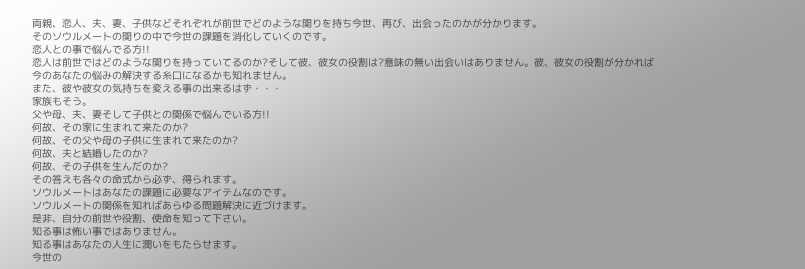両親、恋人、夫、妻、子供などそれぞれが前世でどのような関りを持ち今世、再び、出会ったのかが分かります。
そのソウルメートの関りの中で今世の課題を消化していくのです。
恋人との事で悩んでる方!!
恋人は前世ではどのような関りを持っていてるのか?そして彼、彼女の役割は?意味の無い出会いはありません。彼、彼女の役割が分かれば今のあなたの悩みの解決する糸口になるかも知れません。
また、彼や彼女の気持ちを変える事の出来るはず・・・
家族もそう。
父や母、夫、妻そして子供との関係で悩んでいる方!!
何故、その家に生まれて来たのか?
何故、その父や母の子供に生まれて来たのか?
何故、夫と結婚したのか?
何故、その子供を生んだのか?
その答えも各々の命式から必ず、得られます。
ソウルメートはあなたの課題に必要なアイテムなのです。
ソウルメートの関係を知ればあらゆる問題解決に近づけます。
是非、自分の前世や役割、使命を知って下さい。
知る事は怖い事ではありません。
知る事はあなたの人生に潤いをもたらせます。
今世の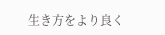生き方をより良く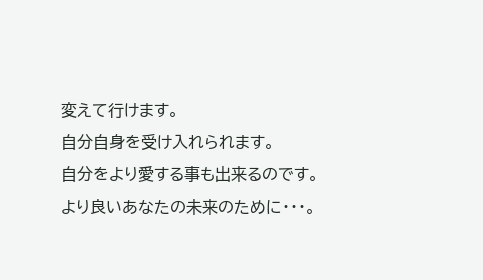変えて行けます。
自分自身を受け入れられます。
自分をより愛する事も出来るのです。
より良いあなたの未来のために・・・。